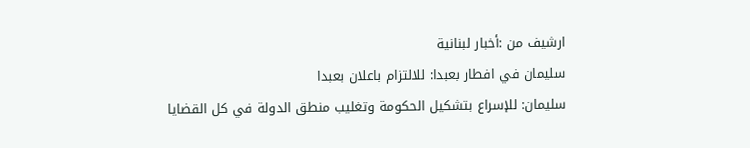ارشيف من :أخبار لبنانية
سليمان في افطار بعبدا: للالتزام باعلان بعبدا
سليمان: للإسراع بتشكيل الحكومة وتغليب منطق الدولة في كل القضايا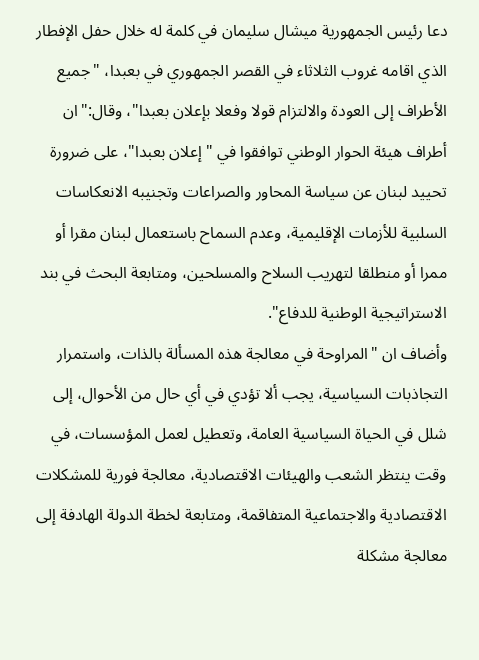دعا رئيس الجمهورية ميشال سليمان في كلمة له خلال حفل الإفطار الذي اقامه غروب الثلاثاء في القصر الجمهوري في بعبدا، "جميع الأطراف إلى العودة والالتزام قولا وفعلا بإعلان بعبدا"، وقال:"ان أطراف هيئة الحوار الوطني توافقوا في "إعلان بعبدا"، على ضرورة تحييد لبنان عن سياسة المحاور والصراعات وتجنيبه الانعكاسات السلبية للأزمات الإقليمية، وعدم السماح باستعمال لبنان مقرا أو ممرا أو منطلقا لتهريب السلاح والمسلحين، ومتابعة البحث في بند الاستراتيجية الوطنية للدفاع".
وأضاف ان "المراوحة في معالجة هذه المسألة بالذات، واستمرار التجاذبات السياسية، يجب ألا تؤدي في أي حال من الأحوال، إلى شلل في الحياة السياسية العامة، وتعطيل لعمل المؤسسات، في وقت ينتظر الشعب والهيئات الاقتصادية، معالجة فورية للمشكلات الاقتصادية والاجتماعية المتفاقمة، ومتابعة لخطة الدولة الهادفة إلى معالجة مشكلة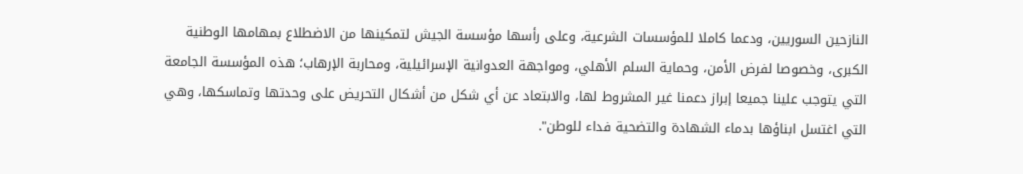النازحين السوريين، ودعما كاملا للمؤسسات الشرعية، وعلى رأسها مؤسسة الجيش لتمكينها من الاضطلاع بمهامها الوطنية الكبرى، وخصوصا لفرض الأمن، وحماية السلم الأهلي، ومواجهة العدوانية الإسرائيلية، ومحاربة الإرهاب؛ هذه المؤسسة الجامعة التي يتوجب علينا جميعا إبراز دعمنا غير المشروط لها، والابتعاد عن أي شكل من أشكال التحريض على وحدتها وتماسكها، وهي التي اغتسل ابناؤها بدماء الشهادة والتضحية فداء للوطن".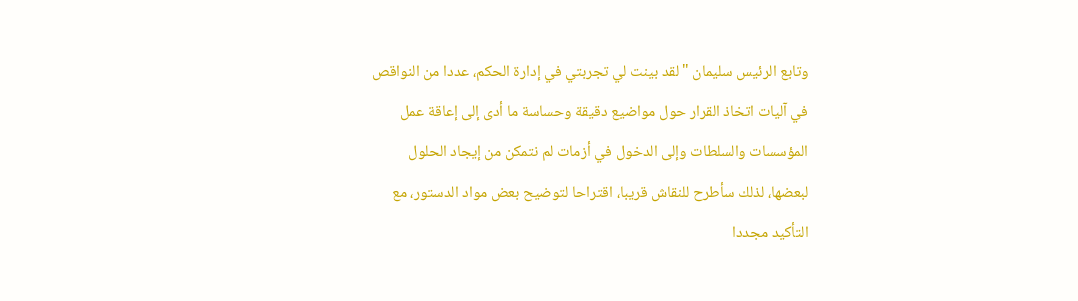وتابع الرئيس سليمان "لقد بينت لي تجربتي في إدارة الحكم، عددا من النواقص في آليات اتخاذ القرار حول مواضيع دقيقة وحساسة ما أدى إلى إعاقة عمل المؤسسات والسلطات وإلى الدخول في أزمات لم نتمكن من إيجاد الحلول لبعضها، لذلك سأطرح للنقاش قريبا، اقتراحا لتوضيح بعض مواد الدستور، مع التأكيد مجددا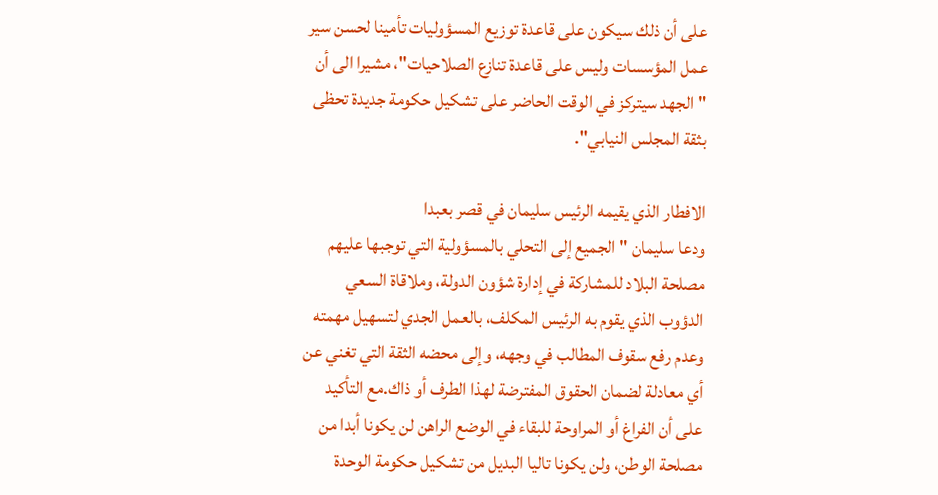على أن ذلك سيكون على قاعدة توزيع المسؤوليات تأمينا لحسن سير عمل المؤسسات وليس على قاعدة تنازع الصلاحيات"، مشيرا الى أن "الجهد سيتركز في الوقت الحاضر على تشكيل حكومة جديدة تحظى بثقة المجلس النيابي".

الافطار الذي يقيمه الرئيس سليمان في قصر بعبدا
ودعا سليمان "الجميع إلى التحلي بالمسؤولية التي توجبها عليهم مصلحة البلاد للمشاركة في إدارة شؤون الدولة، وملاقاة السعي الدؤوب الذي يقوم به الرئيس المكلف، بالعمل الجدي لتسهيل مهمته وعدم رفع سقوف المطالب في وجهه، وإلى محضه الثقة التي تغني عن أي معادلة لضمان الحقوق المفترضة لهذا الطرف أو ذاك.مع التأكيد على أن الفراغ أو المراوحة للبقاء في الوضع الراهن لن يكونا أبدا من مصلحة الوطن، ولن يكونا تاليا البديل من تشكيل حكومة الوحدة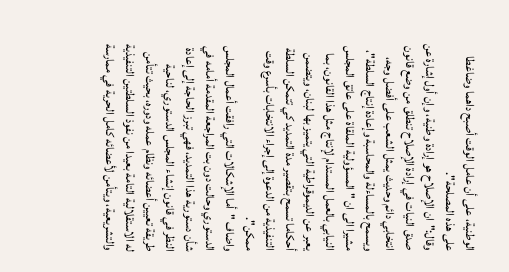الوطنية، على أن عامل الوقت أصبح داهما وضاغطا على هذه المصلحة".
وقال:"ان الإصلاح هو إرادة وطنية، وإن أول إشارة عن صدق النيات في إرادة الإصلاح تنطلق من وضع قانون انتخابي دائم وحديث يمثل الشعب على أفضل وجه، ويسمح بالمساءلة والمحاسبة وإعادة إنتاج السلطة"، مشيرا الى ان "المسؤولية الملقاة على عاتق المجلس النيابي بالعمل المستدام لإنتاج مثل هذا القانون، بما يعبر عن الديموقراطية التي يتميز بها لبنان، ويتضمن أحكاما تسمح بتقصير مدة التمديد كي تتمكن السلطة التنفيذية من الدعوة إلى إجراء الانتخابات بأسرع وقت ممكن".
واضاف "أما الإشكالات التي رافقت أعمال المجلس الدستوري وحالت دون بت المراجعة المقدمة أمامه في شأن دستورية هذا التمديد، فهي تبرز الحاجة إلى إعادة النظر في قانون إنشاء المجلس الدستوري، لناحية طريقة تعيين أعضائه ونظام عمله ودوره، بحيث تتأمن له الاستقلالية التامة بعيدا من نفوذ السلطتين التنفيذية والتشريعية، ويتأمن لأعضائه كامل الحرية في ممارسة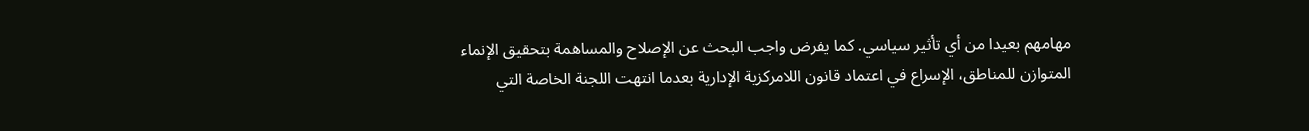مهامهم بعيدا من أي تأثير سياسي. كما يفرض واجب البحث عن الإصلاح والمساهمة بتحقيق الإنماء المتوازن للمناطق، الإسراع في اعتماد قانون اللامركزية الإدارية بعدما انتهت اللجنة الخاصة التي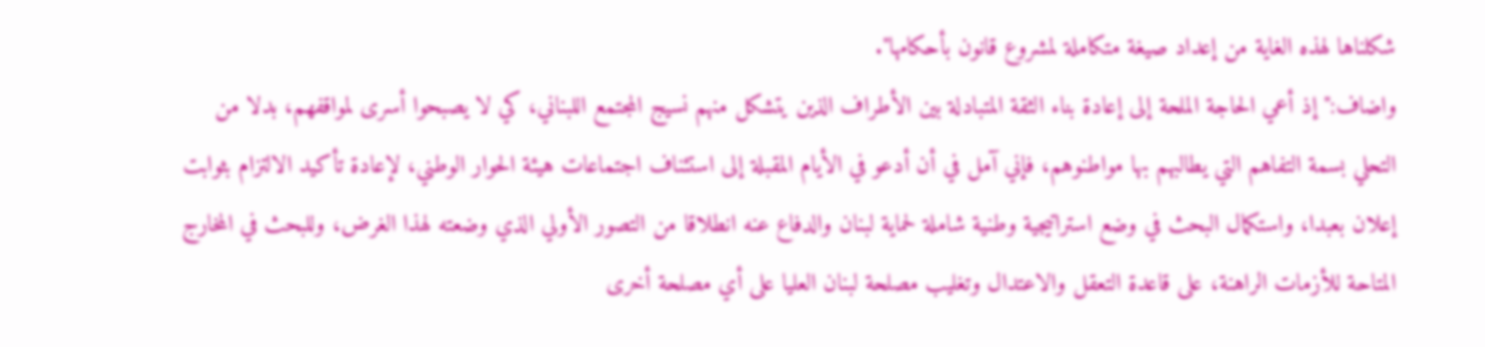شكلناها لهذه الغاية من إعداد صيغة متكاملة لمشروع قانون بأحكامها".
واضاف:"إذ أعي الحاجة الملحة إلى إعادة بناء الثقة المتبادلة بين الأطراف الذين يتشكل منهم نسيج المجتمع اللبناني، كي لا يصبحوا أسرى لمواقفهم، بدلا من التحلي بسمة التفاهم التي يطالبهم بها مواطنوهم، فإني آمل في أن أدعو في الأيام المقبلة إلى استئناف اجتماعات هيئة الحوار الوطني، لإعادة تأكيد الالتزام بثوابت إعلان بعبدا، واستكمال البحث في وضع استراتيجية وطنية شاملة لحماية لبنان والدفاع عنه انطلاقا من التصور الأولي الذي وضعته لهذا الغرض، وللبحث في المخارج المتاحة للأزمات الراهنة، على قاعدة التعقل والاعتدال وتغليب مصلحة لبنان العليا على أي مصلحة أخرى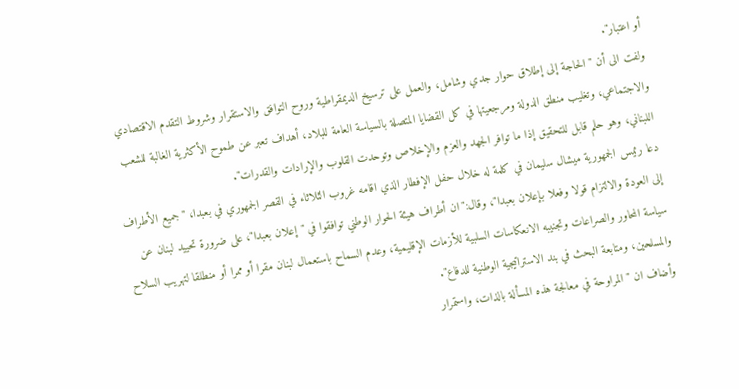أو اعتبار".
ولفت الى أن "الحاجة إلى إطلاق حوار جدي وشامل، والعمل على ترسيخ الديمقراطية وروح التوافق والاستقرار وشروط التقدم الاقتصادي والاجتماعي، وتغليب منطق الدولة ومرجعيتها في كل القضايا المتصلة بالسياسة العامة للبلاد، أهداف تعبر عن طموح الأكثرية الغالبة للشعب اللبناني، وهو حلم قابل للتحقيق إذا ما توافر الجهد والعزم والإخلاص وتوحدت القلوب والإرادات والقدرات".
دعا رئيس الجمهورية ميشال سليمان في كلمة له خلال حفل الإفطار الذي اقامه غروب الثلاثاء في القصر الجمهوري في بعبدا، "جميع الأطراف إلى العودة والالتزام قولا وفعلا بإعلان بعبدا"، وقال:"ان أطراف هيئة الحوار الوطني توافقوا في "إعلان بعبدا"، على ضرورة تحييد لبنان عن سياسة المحاور والصراعات وتجنيبه الانعكاسات السلبية للأزمات الإقليمية، وعدم السماح باستعمال لبنان مقرا أو ممرا أو منطلقا لتهريب السلاح والمسلحين، ومتابعة البحث في بند الاستراتيجية الوطنية للدفاع".
وأضاف ان "المراوحة في معالجة هذه المسألة بالذات، واستمرار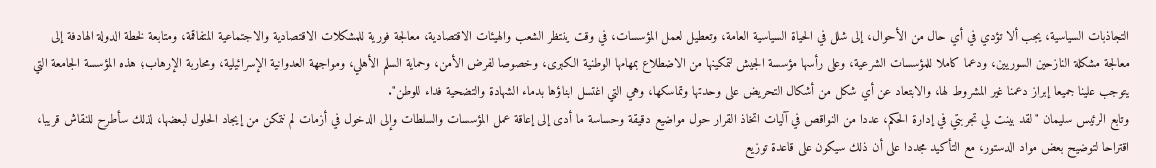التجاذبات السياسية، يجب ألا تؤدي في أي حال من الأحوال، إلى شلل في الحياة السياسية العامة، وتعطيل لعمل المؤسسات، في وقت ينتظر الشعب والهيئات الاقتصادية، معالجة فورية للمشكلات الاقتصادية والاجتماعية المتفاقمة، ومتابعة لخطة الدولة الهادفة إلى معالجة مشكلة النازحين السوريين، ودعما كاملا للمؤسسات الشرعية، وعلى رأسها مؤسسة الجيش لتمكينها من الاضطلاع بمهامها الوطنية الكبرى، وخصوصا لفرض الأمن، وحماية السلم الأهلي، ومواجهة العدوانية الإسرائيلية، ومحاربة الإرهاب؛ هذه المؤسسة الجامعة التي يتوجب علينا جميعا إبراز دعمنا غير المشروط لها، والابتعاد عن أي شكل من أشكال التحريض على وحدتها وتماسكها، وهي التي اغتسل ابناؤها بدماء الشهادة والتضحية فداء للوطن".
وتابع الرئيس سليمان "لقد بينت لي تجربتي في إدارة الحكم، عددا من النواقص في آليات اتخاذ القرار حول مواضيع دقيقة وحساسة ما أدى إلى إعاقة عمل المؤسسات والسلطات وإلى الدخول في أزمات لم نتمكن من إيجاد الحلول لبعضها، لذلك سأطرح للنقاش قريبا، اقتراحا لتوضيح بعض مواد الدستور، مع التأكيد مجددا على أن ذلك سيكون على قاعدة توزيع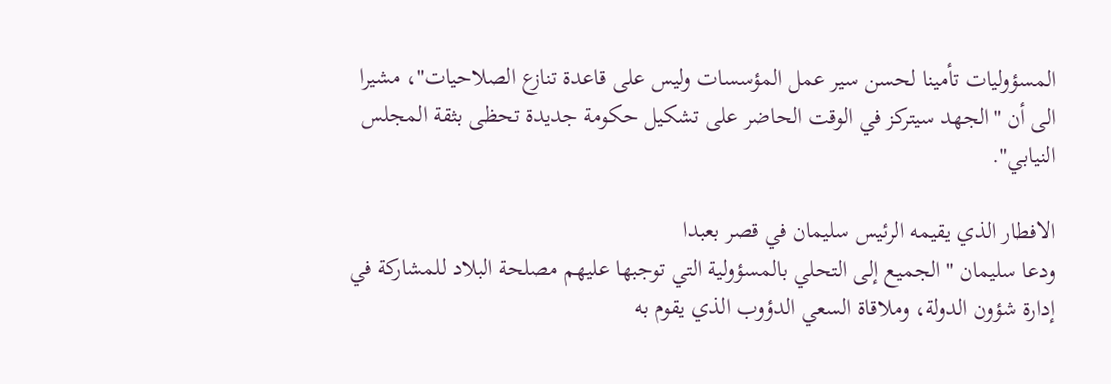المسؤوليات تأمينا لحسن سير عمل المؤسسات وليس على قاعدة تنازع الصلاحيات"، مشيرا الى أن "الجهد سيتركز في الوقت الحاضر على تشكيل حكومة جديدة تحظى بثقة المجلس النيابي".

الافطار الذي يقيمه الرئيس سليمان في قصر بعبدا
ودعا سليمان "الجميع إلى التحلي بالمسؤولية التي توجبها عليهم مصلحة البلاد للمشاركة في إدارة شؤون الدولة، وملاقاة السعي الدؤوب الذي يقوم به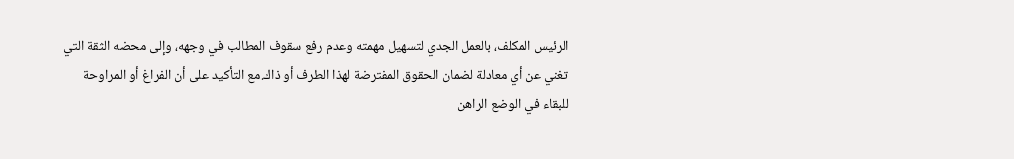الرئيس المكلف، بالعمل الجدي لتسهيل مهمته وعدم رفع سقوف المطالب في وجهه، وإلى محضه الثقة التي تغني عن أي معادلة لضمان الحقوق المفترضة لهذا الطرف أو ذاك.مع التأكيد على أن الفراغ أو المراوحة للبقاء في الوضع الراهن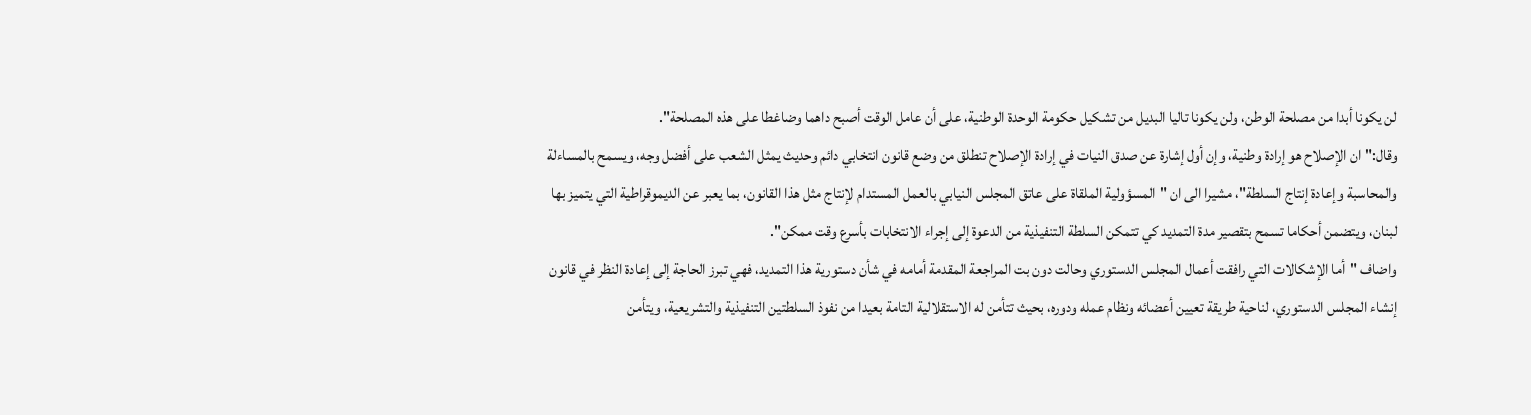لن يكونا أبدا من مصلحة الوطن، ولن يكونا تاليا البديل من تشكيل حكومة الوحدة الوطنية، على أن عامل الوقت أصبح داهما وضاغطا على هذه المصلحة".
وقال:"ان الإصلاح هو إرادة وطنية، وإن أول إشارة عن صدق النيات في إرادة الإصلاح تنطلق من وضع قانون انتخابي دائم وحديث يمثل الشعب على أفضل وجه، ويسمح بالمساءلة والمحاسبة وإعادة إنتاج السلطة"، مشيرا الى ان "المسؤولية الملقاة على عاتق المجلس النيابي بالعمل المستدام لإنتاج مثل هذا القانون، بما يعبر عن الديموقراطية التي يتميز بها لبنان، ويتضمن أحكاما تسمح بتقصير مدة التمديد كي تتمكن السلطة التنفيذية من الدعوة إلى إجراء الانتخابات بأسرع وقت ممكن".
واضاف "أما الإشكالات التي رافقت أعمال المجلس الدستوري وحالت دون بت المراجعة المقدمة أمامه في شأن دستورية هذا التمديد، فهي تبرز الحاجة إلى إعادة النظر في قانون إنشاء المجلس الدستوري، لناحية طريقة تعيين أعضائه ونظام عمله ودوره، بحيث تتأمن له الاستقلالية التامة بعيدا من نفوذ السلطتين التنفيذية والتشريعية، ويتأمن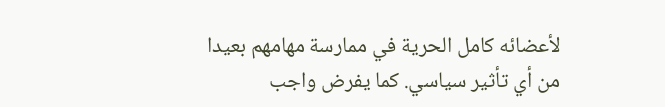لأعضائه كامل الحرية في ممارسة مهامهم بعيدا من أي تأثير سياسي. كما يفرض واجب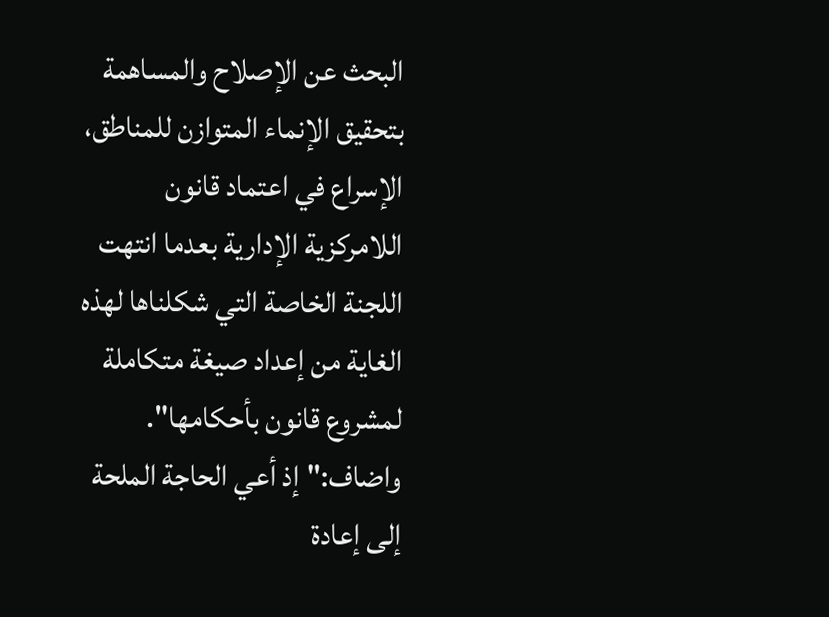البحث عن الإصلاح والمساهمة بتحقيق الإنماء المتوازن للمناطق، الإسراع في اعتماد قانون اللامركزية الإدارية بعدما انتهت اللجنة الخاصة التي شكلناها لهذه الغاية من إعداد صيغة متكاملة لمشروع قانون بأحكامها".
واضاف:"إذ أعي الحاجة الملحة إلى إعادة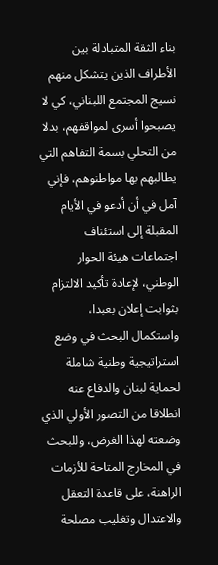بناء الثقة المتبادلة بين الأطراف الذين يتشكل منهم نسيج المجتمع اللبناني، كي لا يصبحوا أسرى لمواقفهم، بدلا من التحلي بسمة التفاهم التي يطالبهم بها مواطنوهم، فإني آمل في أن أدعو في الأيام المقبلة إلى استئناف اجتماعات هيئة الحوار الوطني، لإعادة تأكيد الالتزام بثوابت إعلان بعبدا، واستكمال البحث في وضع استراتيجية وطنية شاملة لحماية لبنان والدفاع عنه انطلاقا من التصور الأولي الذي وضعته لهذا الغرض، وللبحث في المخارج المتاحة للأزمات الراهنة، على قاعدة التعقل والاعتدال وتغليب مصلحة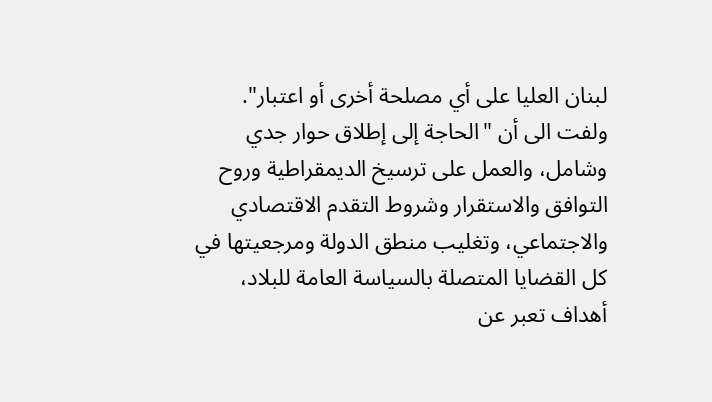لبنان العليا على أي مصلحة أخرى أو اعتبار".
ولفت الى أن "الحاجة إلى إطلاق حوار جدي وشامل، والعمل على ترسيخ الديمقراطية وروح التوافق والاستقرار وشروط التقدم الاقتصادي والاجتماعي، وتغليب منطق الدولة ومرجعيتها في كل القضايا المتصلة بالسياسة العامة للبلاد، أهداف تعبر عن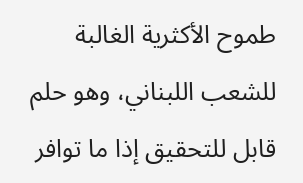طموح الأكثرية الغالبة للشعب اللبناني، وهو حلم قابل للتحقيق إذا ما توافر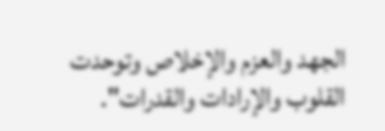الجهد والعزم والإخلاص وتوحدت القلوب والإرادات والقدرات".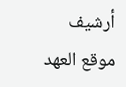أرشيف موقع العهد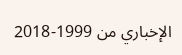الإخباري من 1999-2018